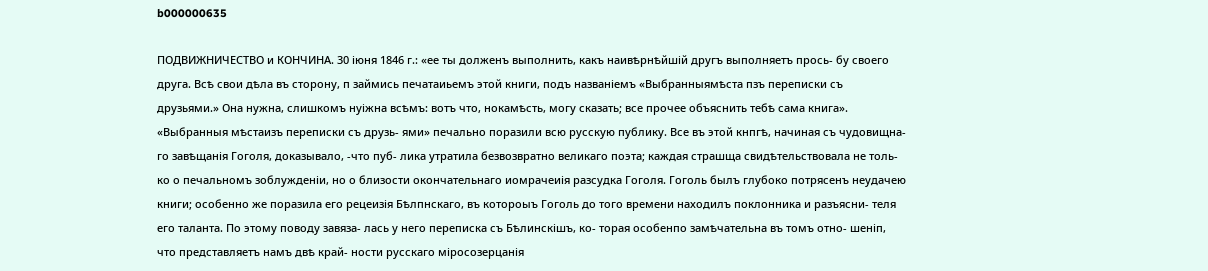b000000635

ПОДВИЖНИЧЕСТВО и КОНЧИНА. 30 іюня 1846 г.: «ее ты долженъ выполнить, какъ наивѣрнѣйшій другъ выполняетъ прось- бу своего друга. Всѣ свои дѣла въ сторону, п займись печатаиьемъ этой книги, подъ названіемъ «Выбранныямѣста пзъ переписки съ друзьями.» Она нужна, слишкомъ нуіжна всѣмъ: вотъ что, нокамѣсть, могу сказать; все прочее объяснить тебѣ сама книга». «Выбранныя мѣстаизъ переписки съ друзь- ями» печально поразили всю русскую публику. Все въ этой кнпгѣ, начиная съ чудовищна- го завѣщанія Гоголя, доказывало, -что пуб- лика утратила безвозвратно великаго поэта; каждая страшща свидѣтельствовала не толь- ко о печальномъ зоблужденіи, но о близости окончательнаго иомрачеиія разсудка Гоголя. Гоголь былъ глубоко потрясенъ неудачею книги; особенно же поразила его рецеизія Бѣлпнскаго, въ котороыъ Гоголь до того времени находилъ поклонника и разъясни- теля его таланта. По этому поводу завяза- лась у него переписка съ Бѣлинскішъ, ко- торая особенпо замѣчательна въ томъ отно- шеніп, что представляетъ намъ двѣ край- ности русскаго міросозерцанія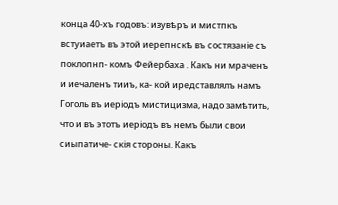конца 40-хъ годовъ: изувѣръ и мистпкъ встуиаетъ въ этой иерепнскѣ въ состязаніе съ поклопнп- комъ Фейербаха . Какъ ни мраченъ и иечаленъ тииъ, ка- кой иредставлялъ намъ Гоголь въ иеріодъ мистицизма, надо замѣтить, что и въ этотъ иеріодъ въ немъ были свои сиыпатиче- скія стороны. Какъ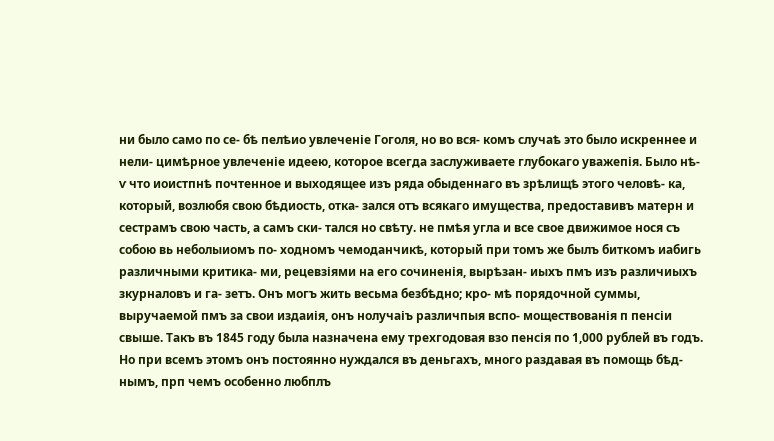ни было само по се- бѣ пелѣио увлеченіе Гоголя, но во вся- комъ случаѣ это было искреннее и нели- цимѣрное увлеченіе идеею, которое всегда заслуживаете глубокаго уважепія. Было нѣ- ѵ что иоистпнѣ почтенное и выходящее изъ ряда обыденнаго въ зрѣлищѣ этого человѣ- ка, который, возлюбя свою бѣдиость, отка- зался отъ всякаго имущества, предоставивъ матерн и сестрамъ свою часть, а самъ ски- тался но свѣту. не пмѣя угла и все свое движимое нося съ собою вь неболыиомъ по- ходномъ чемоданчикѣ, который при томъ же былъ биткомъ иабигь различными критика- ми, рецевзіями на его сочиненія, вырѣзан- иыхъ пмъ изъ различиыхъ зкурналовъ и га- зетъ. Онъ могъ жить весьма безбѣдно; кро- мѣ порядочной суммы, выручаемой пмъ за свои издаиія, онъ нолучаіъ различпыя вспо- моществованія п пенсіи свыше. Такъ въ 1845 году была назначена ему трехгодовая взо пенсія по 1,000 рублей въ годъ. Но при всемъ этомъ онъ постоянно нуждался въ деньгахъ, много раздавая въ помощь бѣд- нымъ, прп чемъ особенно любплъ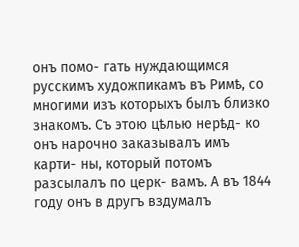онъ помо- гать нуждающимся русскимъ художпикамъ въ Римѣ, со многими изъ которыхъ былъ близко знакомъ. Съ этою цѣлью нерѣд- ко онъ нарочно заказывалъ имъ карти- ны, который потомъ разсылалъ по церк- вамъ. А въ 1844 году онъ в другъ вздумалъ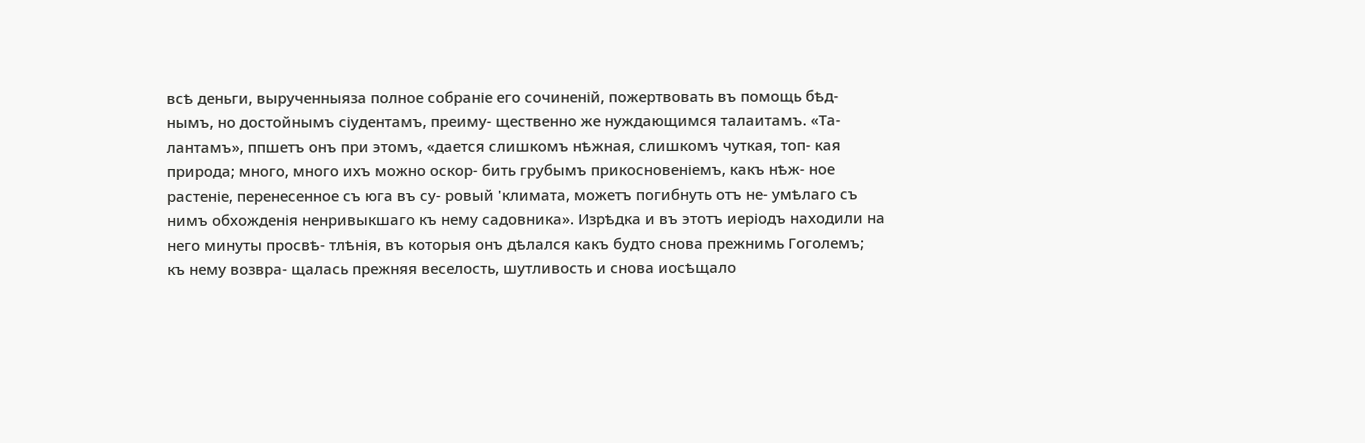всѣ деньги, вырученныяза полное собраніе его сочиненій, пожертвовать въ помощь бѣд- нымъ, но достойнымъ сіудентамъ, преиму- щественно же нуждающимся талаитамъ. «Та- лантамъ», ппшетъ онъ при этомъ, «дается слишкомъ нѣжная, слишкомъ чуткая, топ- кая природа; много, много ихъ можно оскор- бить грубымъ прикосновеніемъ, какъ нѣж- ное растеніе, перенесенное съ юга въ су- ровый 'климата, можетъ погибнуть отъ не- умѣлаго съ нимъ обхожденія ненривыкшаго къ нему садовника». Изрѣдка и въ этотъ иеріодъ находили на него минуты просвѣ- тлѣнія, въ которыя онъ дѣлался какъ будто снова прежнимь Гоголемъ; къ нему возвра- щалась прежняя веселость, шутливость и снова иосѣщало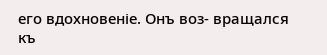его вдохновеніе. Онъ воз- вращался къ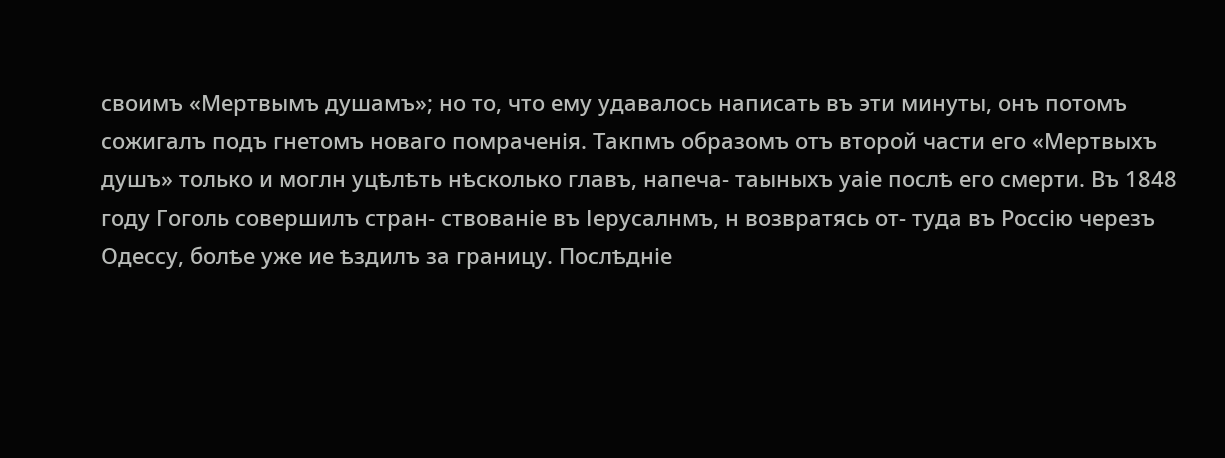своимъ «Мертвымъ душамъ»; но то, что ему удавалось написать въ эти минуты, онъ потомъ сожигалъ подъ гнетомъ новаго помраченія. Такпмъ образомъ отъ второй части его «Мертвыхъ душъ» только и моглн уцѣлѣть нѣсколько главъ, напеча- таыныхъ уаіе послѣ его смерти. Въ 1848 году Гоголь совершилъ стран- ствованіе въ Іерусалнмъ, н возвратясь от- туда въ Россію черезъ Одессу, болѣе уже ие ѣздилъ за границу. Послѣдніе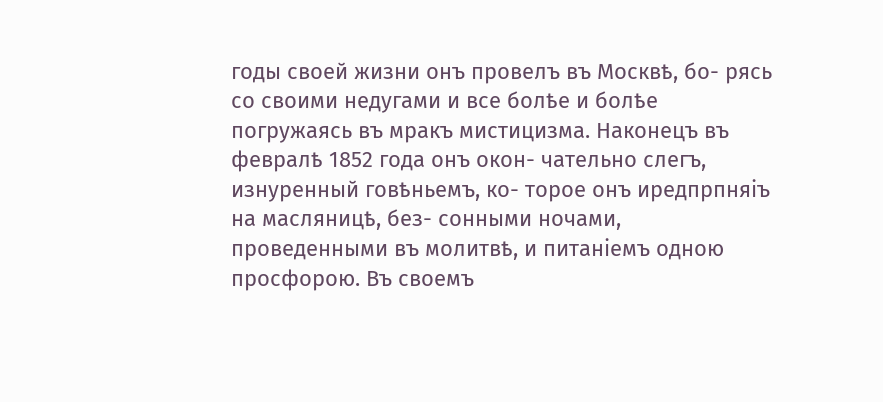годы своей жизни онъ провелъ въ Москвѣ, бо- рясь со своими недугами и все болѣе и болѣе погружаясь въ мракъ мистицизма. Наконецъ въ февралѣ 1852 года онъ окон- чательно слегъ, изнуренный говѣньемъ, ко- торое онъ иредпрпняіъ на масляницѣ, без- сонными ночами, проведенными въ молитвѣ, и питаніемъ одною просфорою. Въ своемъ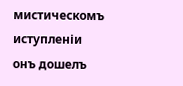мистическомъ иступленіи онъ дошелъ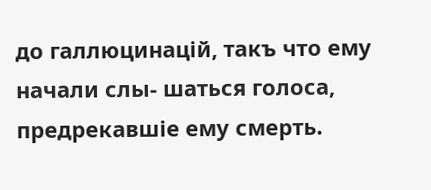до галлюцинацій, такъ что ему начали слы- шаться голоса, предрекавшіе ему смерть.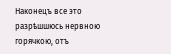Наконецъ все это разрѣшшюсь нервною горячкою, отъ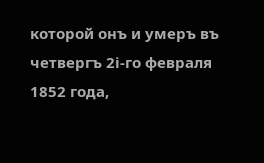которой онъ и умеръ въ четвергъ 2і-го февраля 1852 года,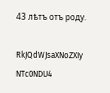43 лѣтъ отъ роду.

RkJQdWJsaXNoZXIy NTc0NDU4